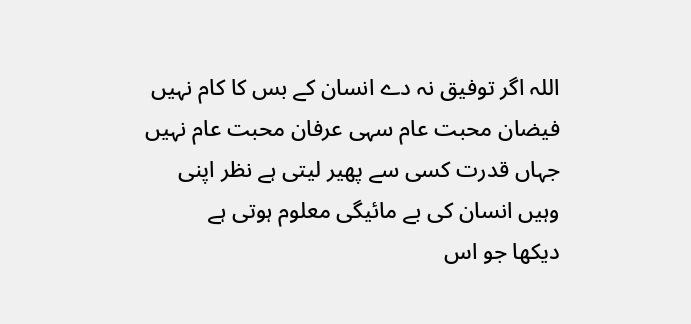اللہ اگر توفیق نہ دے انسان کے بس کا کام نہیں
فیضان محبت عام سہی عرفان محبت عام نہیں
جہاں قدرت کسی سے پھیر لیتی ہے نظر اپنی
وہیں انسان کی بے مائیگی معلوم ہوتی ہے
دیکھا جو اس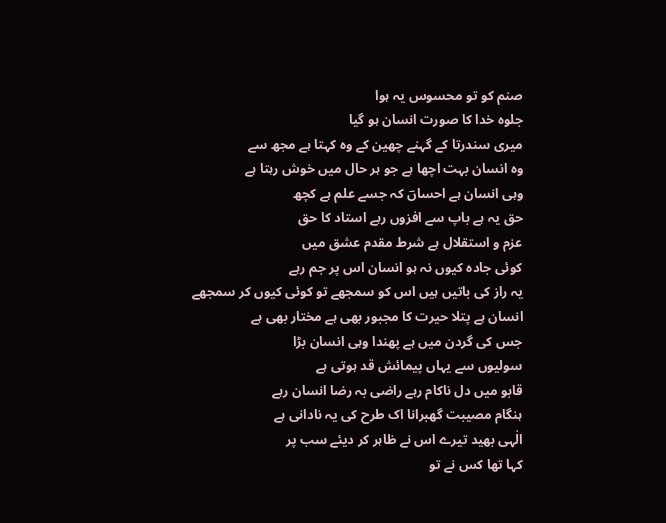صنم کو تو محسوس یہ ہوا
جلوہ خدا کا صورت انسان ہو گیا
میری سندرتا کے گہنے چھین کے وہ کہتا ہے مجھ سے
وہ انسان بہت اچھا ہے جو ہر حال میں خوش رہتا ہے
وہی انسان ہے احساںؔ کہ جسے علم ہے کچھ
حق یہ ہے باپ سے افزوں رہے استاد کا حق
عزم و استقلال ہے شرط مقدم عشق میں
کوئی جادہ کیوں نہ ہو انسان اس پر جم رہے
یہ راز کی باتیں ہیں اس کو سمجھے تو کوئی کیوں کر سمجھے
انسان ہے پتلا حیرت کا مجبور بھی ہے مختار بھی ہے
جس کی گردن میں ہے پھندا وہی انسان بڑا
سولیوں سے یہاں پیمائش قد ہوتی ہے
قابو میں دل ناکام رہے راضی بہ رضا انسان رہے
ہنگام مصیبت گھبرانا اک طرح کی یہ نادانی ہے
الٰہی بھید تیرے اس نے ظاہر کر دیئے سب پر
کہا تھا کس نے تو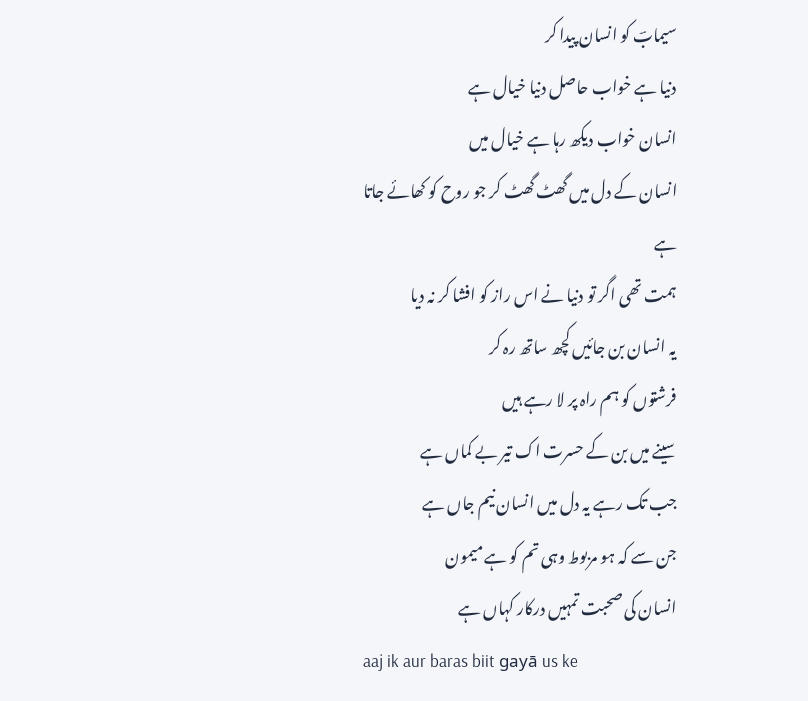سیمابؔ کو انسان پیدا کر
دنیا ہے خواب حاصل دنیا خیال ہے
انسان خواب دیکھ رہا ہے خیال میں
انسان کے دل میں گھٹ گھٹ کر جو روح کو کھائے جاتا ہے
ہمت تھی اگر تو دنیا نے اس راز کو افشا کر نہ دیا
یہ انسان بن جائیں کچھ ساتھ رہ کر
فرشتوں کو ہم راہ پر لا رہے ہیں
سینے میں بن کے حسرت اک تیر بے کماں ہے
جب تک رہے یہ دل میں انسان نیم جاں ہے
جن سے کہ ہو مربوط وہی تم کو ہے میمون
انسان کی صحبت تمہیں درکار کہاں ہے
aaj ik aur baras biit gayā us ke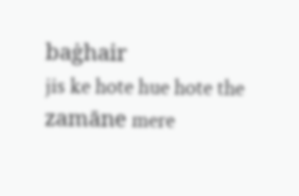baġhair
jis ke hote hue hote the zamāne mere